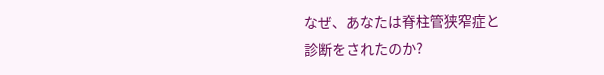なぜ、あなたは脊柱管狭窄症と
診断をされたのか?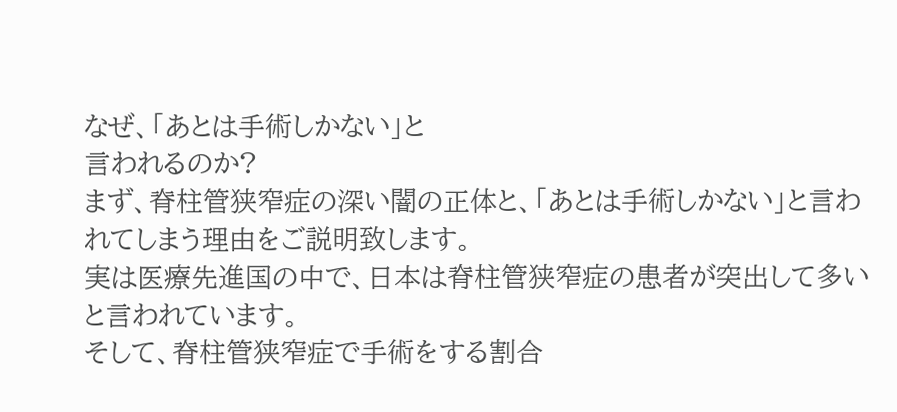なぜ、「あとは手術しかない」と
言われるのか?
まず、脊柱管狭窄症の深い闇の正体と、「あとは手術しかない」と言われてしまう理由をご説明致します。
実は医療先進国の中で、日本は脊柱管狭窄症の患者が突出して多いと言われています。
そして、脊柱管狭窄症で手術をする割合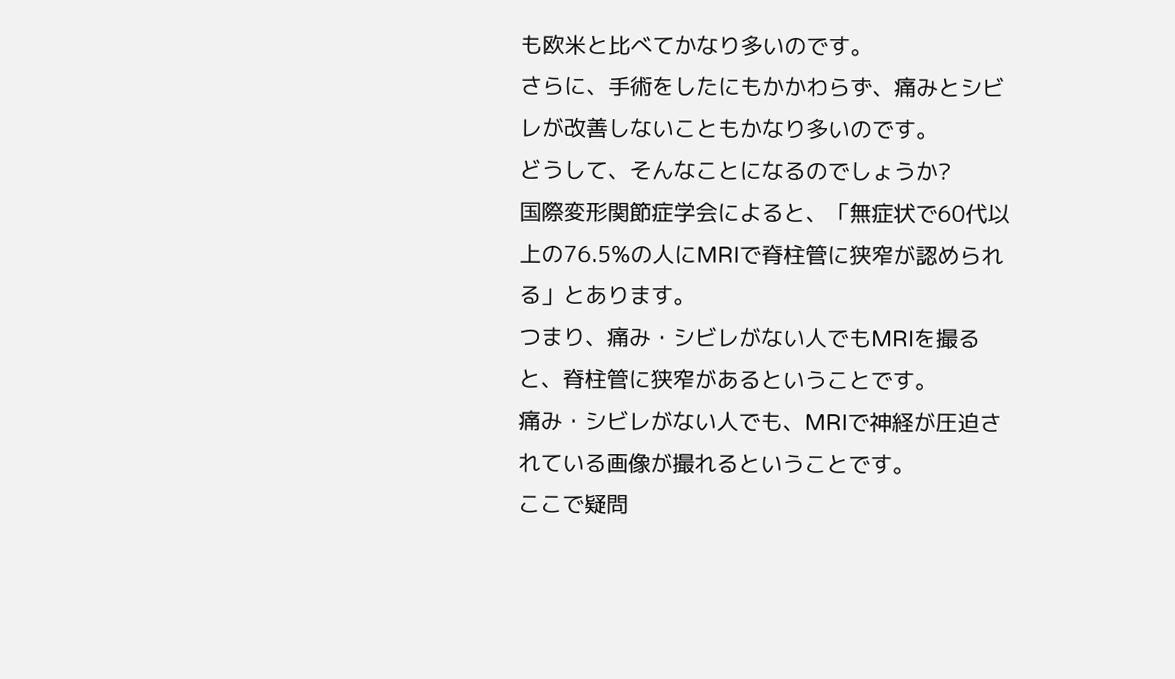も欧米と比べてかなり多いのです。
さらに、手術をしたにもかかわらず、痛みとシビレが改善しないこともかなり多いのです。
どうして、そんなことになるのでしょうか?
国際変形関節症学会によると、「無症状で60代以上の76.5%の人にMRIで脊柱管に狭窄が認められる」とあります。
つまり、痛み・シビレがない人でもMRIを撮ると、脊柱管に狭窄があるということです。
痛み・シビレがない人でも、MRIで神経が圧迫されている画像が撮れるということです。
ここで疑問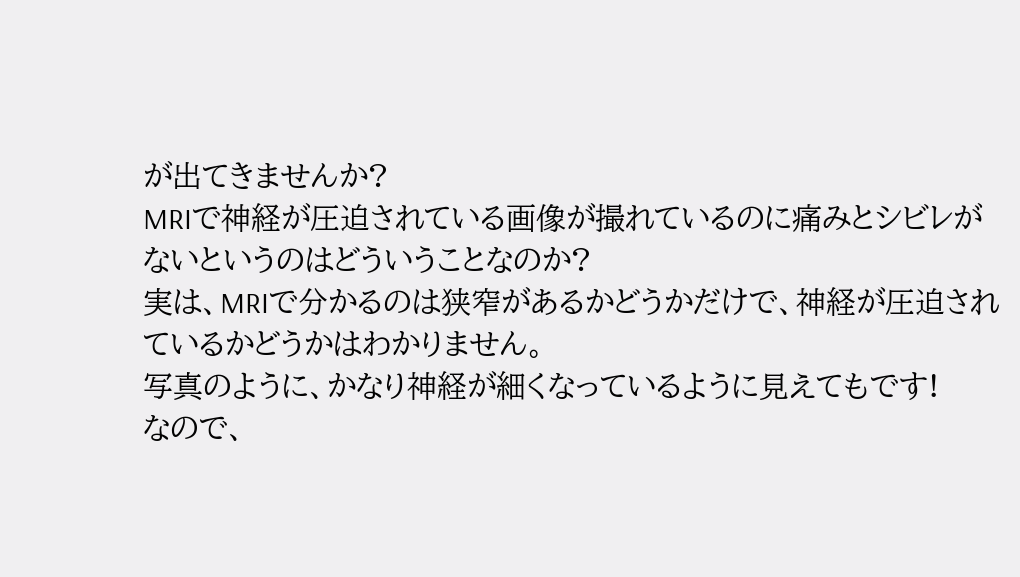が出てきませんか?
MRIで神経が圧迫されている画像が撮れているのに痛みとシビレがないというのはどういうことなのか?
実は、MRIで分かるのは狭窄があるかどうかだけで、神経が圧迫されているかどうかはわかりません。
写真のように、かなり神経が細くなっているように見えてもです!
なので、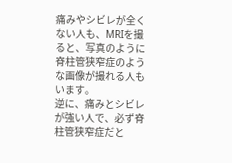痛みやシビレが全くない人も、MRIを撮ると、写真のように脊柱管狭窄症のような画像が撮れる人もいます。
逆に、痛みとシビレが強い人で、必ず脊柱管狭窄症だと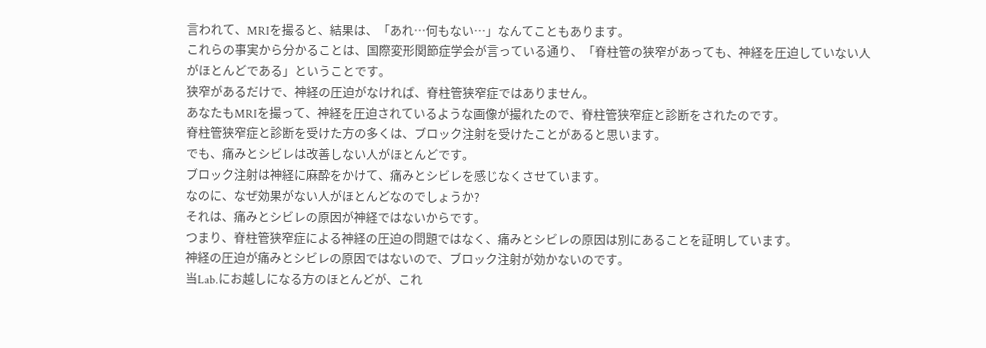言われて、MRIを撮ると、結果は、「あれ…何もない…」なんてこともあります。
これらの事実から分かることは、国際変形関節症学会が言っている通り、「脊柱管の狭窄があっても、神経を圧迫していない人がほとんどである」ということです。
狭窄があるだけで、神経の圧迫がなければ、脊柱管狭窄症ではありません。
あなたもMRIを撮って、神経を圧迫されているような画像が撮れたので、脊柱管狭窄症と診断をされたのです。
脊柱管狭窄症と診断を受けた方の多くは、ブロック注射を受けたことがあると思います。
でも、痛みとシビレは改善しない人がほとんどです。
ブロック注射は神経に麻酔をかけて、痛みとシビレを感じなくさせています。
なのに、なぜ効果がない人がほとんどなのでしょうか?
それは、痛みとシビレの原因が神経ではないからです。
つまり、脊柱管狭窄症による神経の圧迫の問題ではなく、痛みとシビレの原因は別にあることを証明しています。
神経の圧迫が痛みとシビレの原因ではないので、ブロック注射が効かないのです。
当Lab.にお越しになる方のほとんどが、これ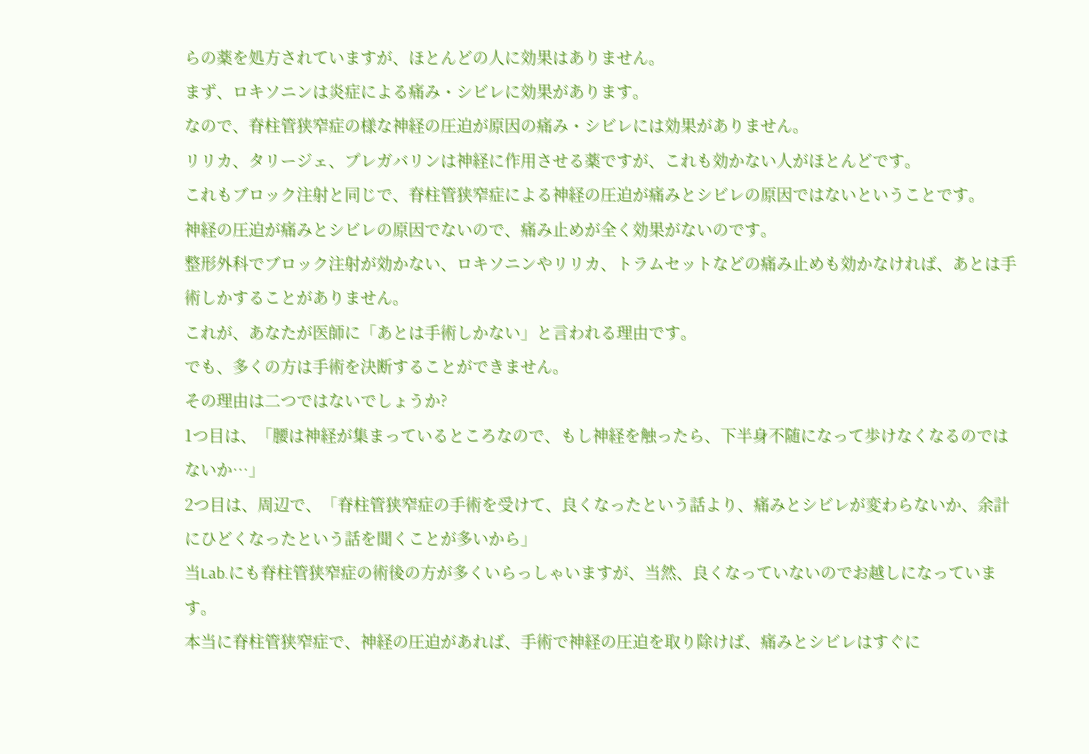らの薬を処方されていますが、ほとんどの人に効果はありません。
まず、ロキソニンは炎症による痛み・シビレに効果があります。
なので、脊柱管狭窄症の様な神経の圧迫が原因の痛み・シビレには効果がありません。
リリカ、タリージェ、プレガバリンは神経に作用させる薬ですが、これも効かない人がほとんどです。
これもブロック注射と同じで、脊柱管狭窄症による神経の圧迫が痛みとシビレの原因ではないということです。
神経の圧迫が痛みとシビレの原因でないので、痛み止めが全く効果がないのです。
整形外科でブロック注射が効かない、ロキソニンやリリカ、トラムセットなどの痛み止めも効かなければ、あとは手術しかすることがありません。
これが、あなたが医師に「あとは手術しかない」と言われる理由です。
でも、多くの方は手術を決断することができません。
その理由は二つではないでしょうか?
1つ目は、「腰は神経が集まっているところなので、もし神経を触ったら、下半身不随になって歩けなくなるのではないか…」
2つ目は、周辺で、「脊柱管狭窄症の手術を受けて、良くなったという話より、痛みとシビレが変わらないか、余計にひどくなったという話を聞くことが多いから」
当Lab.にも脊柱管狭窄症の術後の方が多くいらっしゃいますが、当然、良くなっていないのでお越しになっています。
本当に脊柱管狭窄症で、神経の圧迫があれば、手術で神経の圧迫を取り除けば、痛みとシビレはすぐに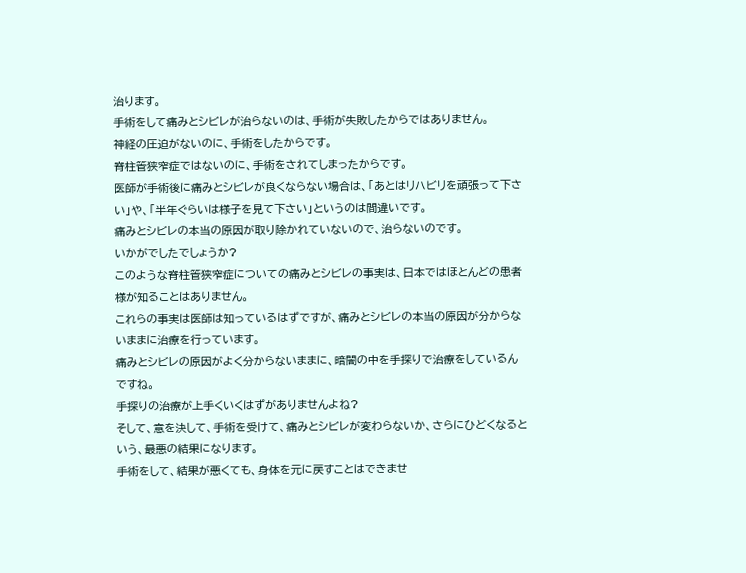治ります。
手術をして痛みとシビレが治らないのは、手術が失敗したからではありません。
神経の圧迫がないのに、手術をしたからです。
脊柱管狭窄症ではないのに、手術をされてしまったからです。
医師が手術後に痛みとシビレが良くならない場合は、「あとはリハビリを頑張って下さい」や、「半年ぐらいは様子を見て下さい」というのは間違いです。
痛みとシビレの本当の原因が取り除かれていないので、治らないのです。
いかがでしたでしょうか?
このような脊柱管狭窄症についての痛みとシビレの事実は、日本ではほとんどの患者様が知ることはありません。
これらの事実は医師は知っているはずですが、痛みとシビレの本当の原因が分からないままに治療を行っています。
痛みとシビレの原因がよく分からないままに、暗闇の中を手探りで治療をしているんですね。
手探りの治療が上手くいくはずがありませんよね?
そして、意を決して、手術を受けて、痛みとシビレが変わらないか、さらにひどくなるという、最悪の結果になります。
手術をして、結果が悪くても、身体を元に戻すことはできませ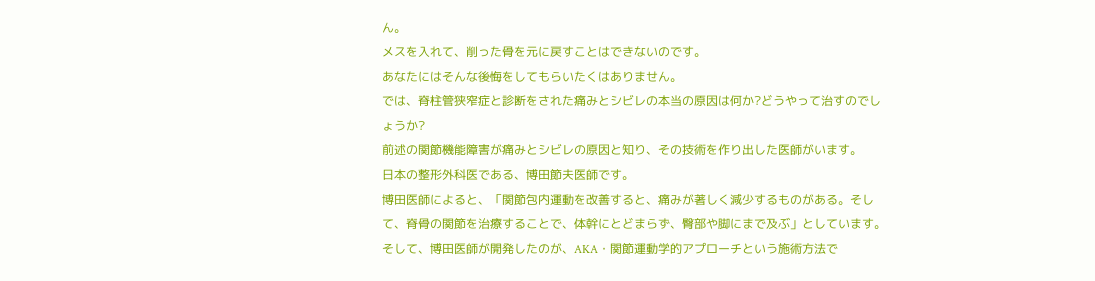ん。
メスを入れて、削った骨を元に戻すことはできないのです。
あなたにはそんな後悔をしてもらいたくはありません。
では、脊柱管狭窄症と診断をされた痛みとシビレの本当の原因は何か?どうやって治すのでしょうか?
前述の関節機能障害が痛みとシビレの原因と知り、その技術を作り出した医師がいます。
日本の整形外科医である、博田節夫医師です。
博田医師によると、「関節包内運動を改善すると、痛みが著しく減少するものがある。そして、脊骨の関節を治療することで、体幹にとどまらず、臀部や脚にまで及ぶ」としています。
そして、博田医師が開発したのが、AKA・関節運動学的アプローチという施術方法で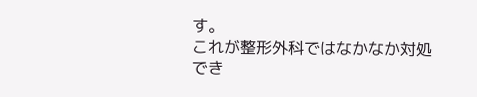す。
これが整形外科ではなかなか対処でき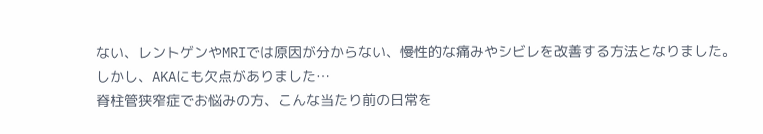ない、レントゲンやMRIでは原因が分からない、慢性的な痛みやシビレを改善する方法となりました。
しかし、AKAにも欠点がありました…
脊柱管狭窄症でお悩みの方、こんな当たり前の日常を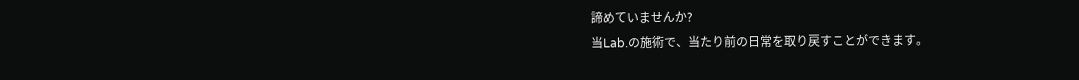諦めていませんか?
当Lab.の施術で、当たり前の日常を取り戻すことができます。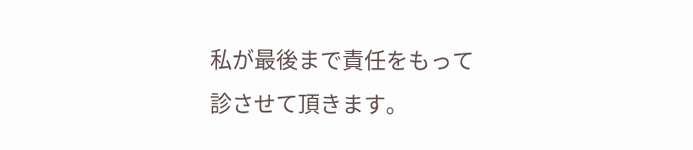私が最後まで責任をもって診させて頂きます。